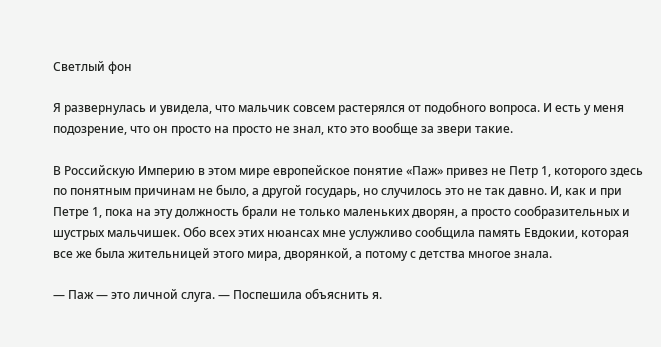Светлый фон

Я развернулась и увидела, что мальчик совсем растерялся от подобного вопроса. И есть у меня подозрение, что он просто на просто не знал, кто это вообще за звери такие.

В Российскую Империю в этом мире европейское понятие «Паж» привез не Петр 1, которого здесь по понятным причинам не было, а другой государь, но случилось это не так давно. И, как и при Петре 1, пока на эту должность брали не только маленьких дворян, а просто сообразительных и шустрых мальчишек. Обо всех этих нюансах мне услужливо сообщила память Евдокии, которая все же была жительницей этого мира, дворянкой, а потому с детства многое знала.

— Паж — это личной слуга. — Поспешила объяснить я.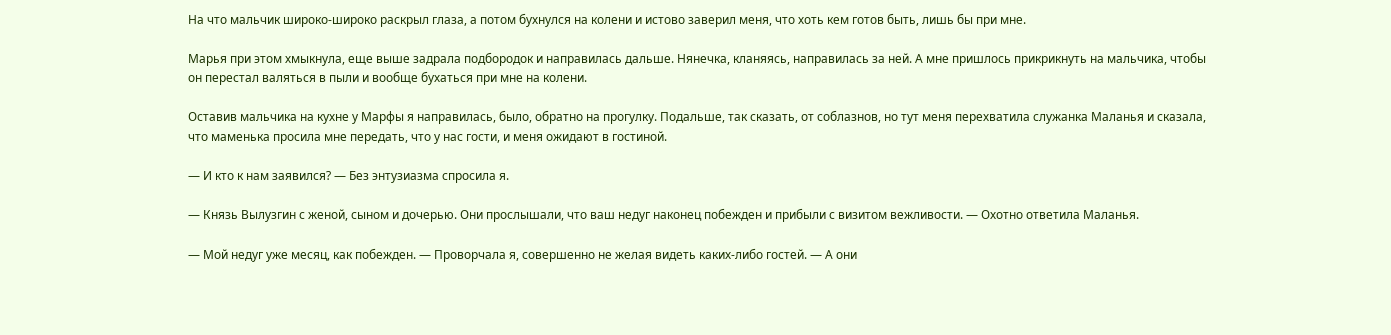На что мальчик широко-широко раскрыл глаза, а потом бухнулся на колени и истово заверил меня, что хоть кем готов быть, лишь бы при мне.

Марья при этом хмыкнула, еще выше задрала подбородок и направилась дальше. Нянечка, кланяясь, направилась за ней. А мне пришлось прикрикнуть на мальчика, чтобы он перестал валяться в пыли и вообще бухаться при мне на колени.

Оставив мальчика на кухне у Марфы я направилась, было, обратно на прогулку. Подальше, так сказать, от соблазнов, но тут меня перехватила служанка Маланья и сказала, что маменька просила мне передать, что у нас гости, и меня ожидают в гостиной.

— И кто к нам заявился? — Без энтузиазма спросила я.

— Князь Вылузгин с женой, сыном и дочерью. Они прослышали, что ваш недуг наконец побежден и прибыли с визитом вежливости. — Охотно ответила Маланья.

— Мой недуг уже месяц, как побежден. — Проворчала я, совершенно не желая видеть каких-либо гостей. — А они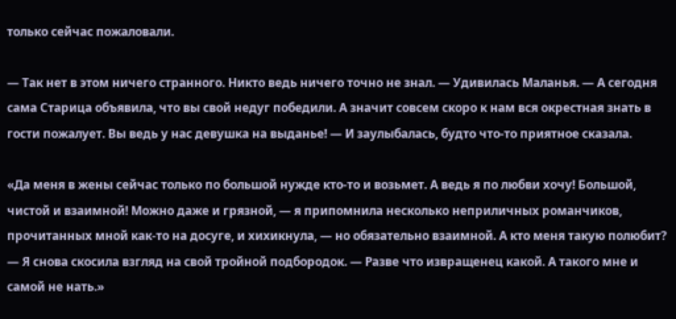только сейчас пожаловали.

— Так нет в этом ничего странного. Никто ведь ничего точно не знал. — Удивилась Маланья. — А сегодня сама Старица объявила, что вы свой недуг победили. А значит совсем скоро к нам вся окрестная знать в гости пожалует. Вы ведь у нас девушка на выданье! — И заулыбалась, будто что-то приятное сказала.

«Да меня в жены сейчас только по большой нужде кто-то и возьмет. А ведь я по любви хочу! Большой, чистой и взаимной! Можно даже и грязной, — я припомнила несколько неприличных романчиков, прочитанных мной как-то на досуге, и хихикнула, — но обязательно взаимной. А кто меня такую полюбит? — Я снова скосила взгляд на свой тройной подбородок. — Разве что извращенец какой. А такого мне и самой не нать.»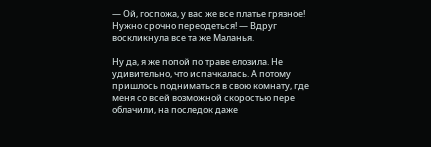— Ой, госпожа, у вас же все платье грязное! Нужно срочно переодеться! — Вдруг воскликнула все та же Маланья.

Ну да, я же попой по траве елозила. Не удивительно, что испачкалась. А потому пришлось подниматься в свою комнату, где меня со всей возможной скоростью пере облачили, на последок даже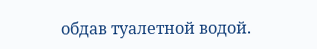обдав туалетной водой.